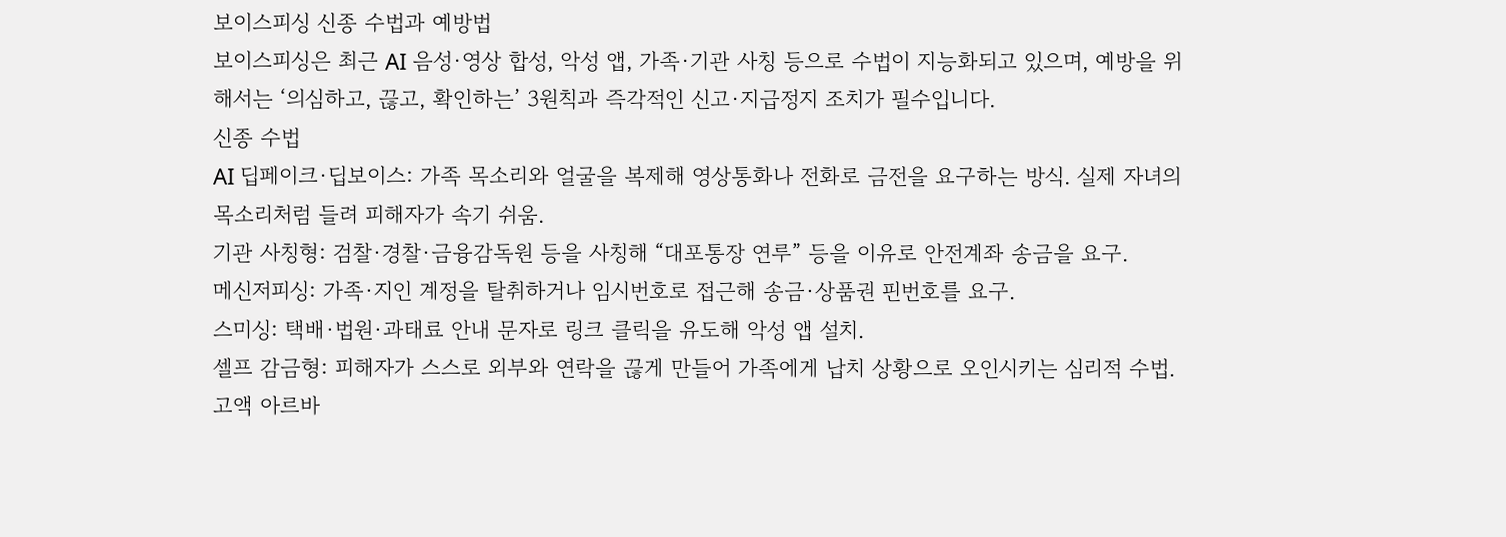보이스피싱 신종 수법과 예방법
보이스피싱은 최근 AI 음성·영상 합성, 악성 앱, 가족·기관 사칭 등으로 수법이 지능화되고 있으며, 예방을 위해서는 ‘의심하고, 끊고, 확인하는’ 3원칙과 즉각적인 신고·지급정지 조치가 필수입니다.
신종 수법
AI 딥페이크·딥보이스: 가족 목소리와 얼굴을 복제해 영상통화나 전화로 금전을 요구하는 방식. 실제 자녀의 목소리처럼 들려 피해자가 속기 쉬움.
기관 사칭형: 검찰·경찰·금융감독원 등을 사칭해 “대포통장 연루” 등을 이유로 안전계좌 송금을 요구.
메신저피싱: 가족·지인 계정을 탈취하거나 임시번호로 접근해 송금·상품권 핀번호를 요구.
스미싱: 택배·법원·과태료 안내 문자로 링크 클릭을 유도해 악성 앱 설치.
셀프 감금형: 피해자가 스스로 외부와 연락을 끊게 만들어 가족에게 납치 상황으로 오인시키는 심리적 수법.
고액 아르바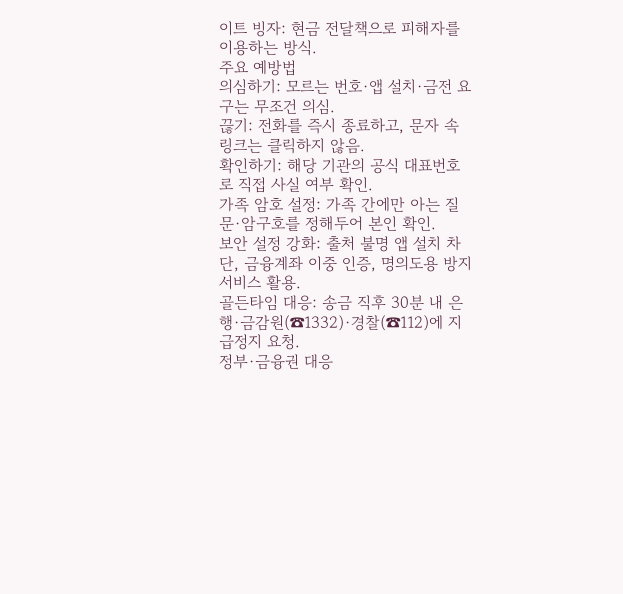이트 빙자: 현금 전달책으로 피해자를 이용하는 방식.
주요 예방법
의심하기: 모르는 번호·앱 설치·금전 요구는 무조건 의심.
끊기: 전화를 즉시 종료하고, 문자 속 링크는 클릭하지 않음.
확인하기: 해당 기관의 공식 대표번호로 직접 사실 여부 확인.
가족 암호 설정: 가족 간에만 아는 질문·암구호를 정해두어 본인 확인.
보안 설정 강화: 출처 불명 앱 설치 차단, 금융계좌 이중 인증, 명의도용 방지 서비스 활용.
골든타임 대응: 송금 직후 30분 내 은행·금감원(☎1332)·경찰(☎112)에 지급정지 요청.
정부·금융권 대응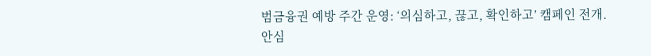범금융권 예방 주간 운영: ‘의심하고, 끊고, 확인하고’ 캠페인 전개.
안심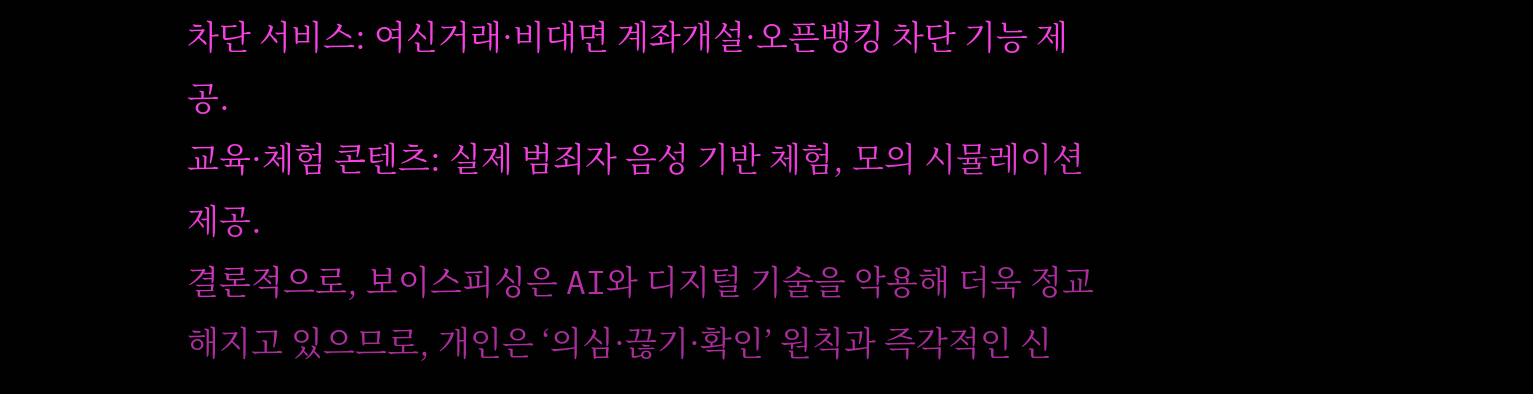차단 서비스: 여신거래·비대면 계좌개설·오픈뱅킹 차단 기능 제공.
교육·체험 콘텐츠: 실제 범죄자 음성 기반 체험, 모의 시뮬레이션 제공.
결론적으로, 보이스피싱은 AI와 디지털 기술을 악용해 더욱 정교해지고 있으므로, 개인은 ‘의심·끊기·확인’ 원칙과 즉각적인 신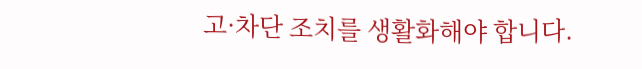고·차단 조치를 생활화해야 합니다.